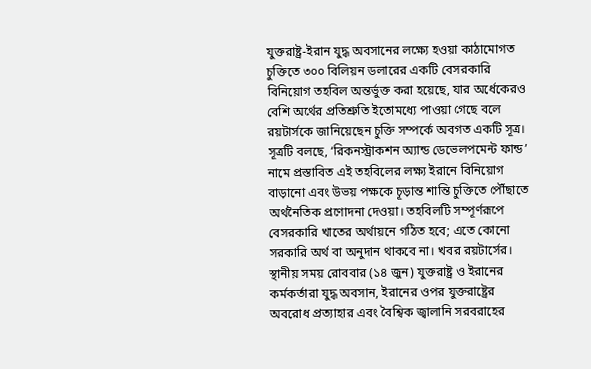যুক্তরাষ্ট্র-ইরান যুদ্ধ অবসানের লক্ষ্যে হওয়া কাঠামোগত চুক্তিতে ৩০০ বিলিয়ন ডলারের একটি বেসরকারি বিনিয়োগ তহবিল অন্তর্ভুক্ত করা হয়েছে, যার অর্ধেকেরও বেশি অর্থের প্রতিশ্রুতি ইতোমধ্যে পাওয়া গেছে বলে রয়টার্সকে জানিয়েছেন চুক্তি সম্পর্কে অবগত একটি সূত্র।
সূত্রটি বলছে, ‘রিকনস্ট্রাকশন অ্যান্ড ডেভেলপমেন্ট ফান্ড’ নামে প্রস্তাবিত এই তহবিলের লক্ষ্য ইরানে বিনিয়োগ বাড়ানো এবং উভয় পক্ষকে চূড়ান্ত শান্তি চুক্তিতে পৌঁছাতে অর্থনৈতিক প্রণোদনা দেওয়া। তহবিলটি সম্পূর্ণরূপে বেসরকারি খাতের অর্থায়নে গঠিত হবে; এতে কোনো সরকারি অর্থ বা অনুদান থাকবে না। খবর রয়টার্সের।
স্থানীয় সময় রোববার (১৪ জুন) যুক্তরাষ্ট্র ও ইরানের কর্মকর্তারা যুদ্ধ অবসান, ইরানের ওপর যুক্তরাষ্ট্রের অবরোধ প্রত্যাহার এবং বৈশ্বিক জ্বালানি সরবরাহের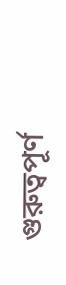গুরুত্বপূর্ণ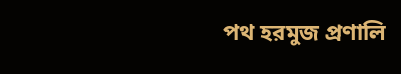পথ হরমুজ প্রণালি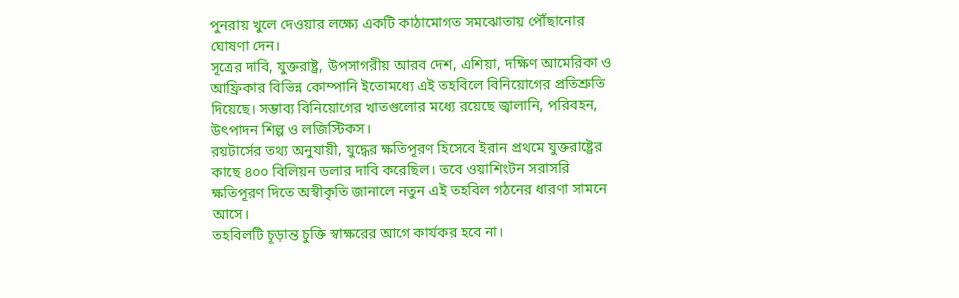পুনরায় খুলে দেওয়ার লক্ষ্যে একটি কাঠামোগত সমঝোতায় পৌঁছানোর ঘোষণা দেন।
সূত্রের দাবি, যুক্তরাষ্ট্র, উপসাগরীয় আরব দেশ, এশিয়া, দক্ষিণ আমেরিকা ও আফ্রিকার বিভিন্ন কোম্পানি ইতোমধ্যে এই তহবিলে বিনিয়োগের প্রতিশ্রুতি দিয়েছে। সম্ভাব্য বিনিয়োগের খাতগুলোর মধ্যে রয়েছে জ্বালানি, পরিবহন, উৎপাদন শিল্প ও লজিস্টিকস।
রয়টার্সের তথ্য অনুযায়ী, যুদ্ধের ক্ষতিপূরণ হিসেবে ইরান প্রথমে যুক্তরাষ্ট্রের কাছে ৪০০ বিলিয়ন ডলার দাবি করেছিল। তবে ওয়াশিংটন সরাসরি ক্ষতিপূরণ দিতে অস্বীকৃতি জানালে নতুন এই তহবিল গঠনের ধারণা সামনে আসে।
তহবিলটি চূড়ান্ত চুক্তি স্বাক্ষরের আগে কার্যকর হবে না।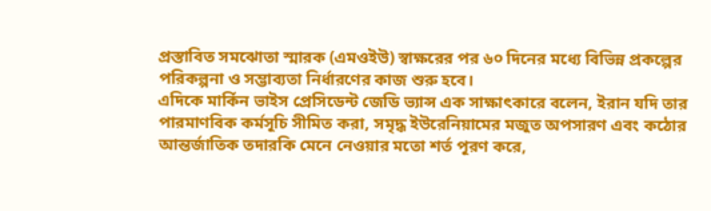প্রস্তাবিত সমঝোতা স্মারক (এমওইউ) স্বাক্ষরের পর ৬০ দিনের মধ্যে বিভিন্ন প্রকল্পের পরিকল্পনা ও সম্ভাব্যতা নির্ধারণের কাজ শুরু হবে।
এদিকে মার্কিন ভাইস প্রেসিডেন্ট জেডি ভ্যান্স এক সাক্ষাৎকারে বলেন, ইরান যদি তার পারমাণবিক কর্মসূচি সীমিত করা, সমৃদ্ধ ইউরেনিয়ামের মজুত অপসারণ এবং কঠোর আন্তর্জাতিক তদারকি মেনে নেওয়ার মতো শর্ত পূরণ করে,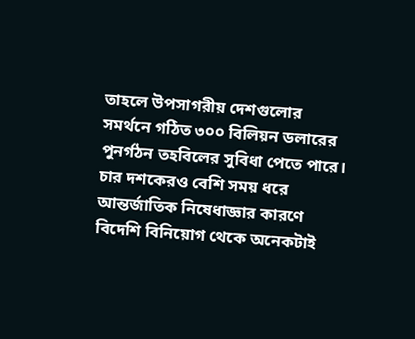তাহলে উপসাগরীয় দেশগুলোর সমর্থনে গঠিত ৩০০ বিলিয়ন ডলারের পুনর্গঠন তহবিলের সুবিধা পেতে পারে।
চার দশকেরও বেশি সময় ধরে আন্তর্জাতিক নিষেধাজ্ঞার কারণে বিদেশি বিনিয়োগ থেকে অনেকটাই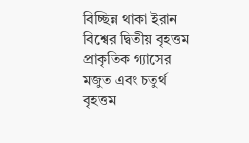বিচ্ছিন্ন থাকা ইরান বিশ্বের দ্বিতীয় বৃহত্তম প্রাকৃতিক গ্যাসের মজুত এবং চতুর্থ বৃহত্তম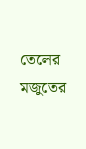তেলের মজুতের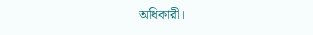অধিকারী।